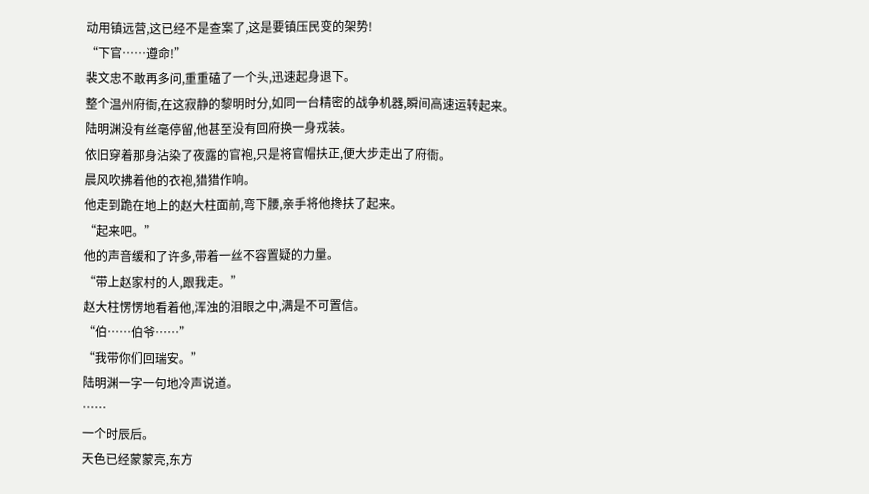动用镇远营,这已经不是查案了,这是要镇压民变的架势!
“下官……遵命!”
裴文忠不敢再多问,重重磕了一个头,迅速起身退下。
整个温州府衙,在这寂静的黎明时分,如同一台精密的战争机器,瞬间高速运转起来。
陆明渊没有丝毫停留,他甚至没有回府换一身戎装。
依旧穿着那身沾染了夜露的官袍,只是将官帽扶正,便大步走出了府衙。
晨风吹拂着他的衣袍,猎猎作响。
他走到跪在地上的赵大柱面前,弯下腰,亲手将他搀扶了起来。
“起来吧。”
他的声音缓和了许多,带着一丝不容置疑的力量。
“带上赵家村的人,跟我走。”
赵大柱愣愣地看着他,浑浊的泪眼之中,满是不可置信。
“伯……伯爷……”
“我带你们回瑞安。”
陆明渊一字一句地冷声说道。
……
一个时辰后。
天色已经蒙蒙亮,东方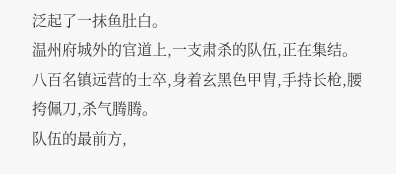泛起了一抹鱼肚白。
温州府城外的官道上,一支肃杀的队伍,正在集结。
八百名镇远营的士卒,身着玄黑色甲胄,手持长枪,腰挎佩刀,杀气腾腾。
队伍的最前方,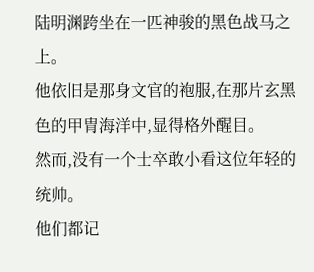陆明渊跨坐在一匹神骏的黑色战马之上。
他依旧是那身文官的袍服,在那片玄黑色的甲胄海洋中,显得格外醒目。
然而,没有一个士卒敢小看这位年轻的统帅。
他们都记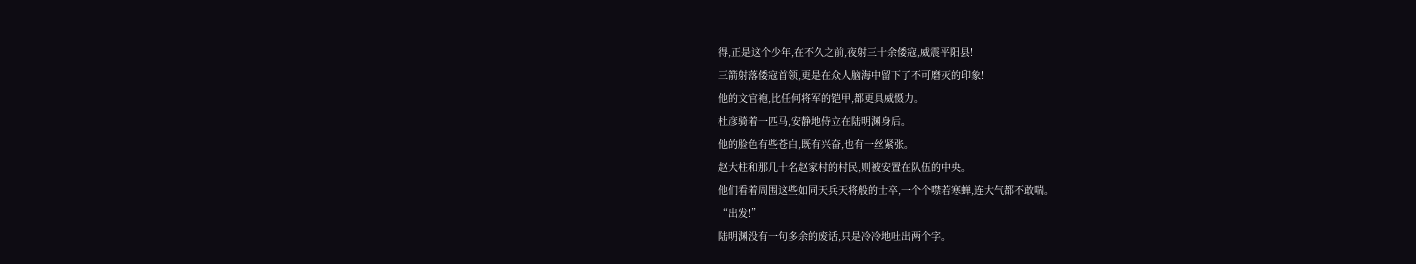得,正是这个少年,在不久之前,夜射三十余倭寇,威震平阳县!
三箭射落倭寇首领,更是在众人脑海中留下了不可磨灭的印象!
他的文官袍,比任何将军的铠甲,都更具威慑力。
杜彦骑着一匹马,安静地侍立在陆明渊身后。
他的脸色有些苍白,既有兴奋,也有一丝紧张。
赵大柱和那几十名赵家村的村民,则被安置在队伍的中央。
他们看着周围这些如同天兵天将般的士卒,一个个噤若寒蝉,连大气都不敢喘。
“出发!”
陆明渊没有一句多余的废话,只是冷冷地吐出两个字。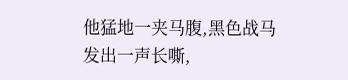他猛地一夹马腹,黑色战马发出一声长嘶,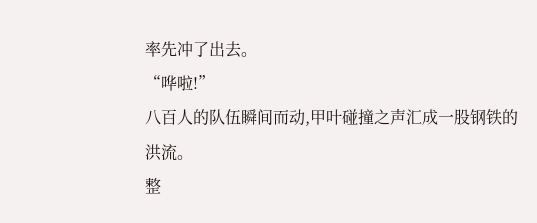率先冲了出去。
“哗啦!”
八百人的队伍瞬间而动,甲叶碰撞之声汇成一股钢铁的洪流。
整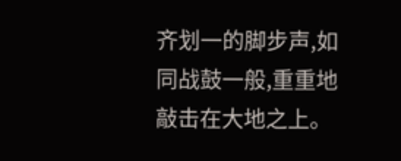齐划一的脚步声,如同战鼓一般,重重地敲击在大地之上。